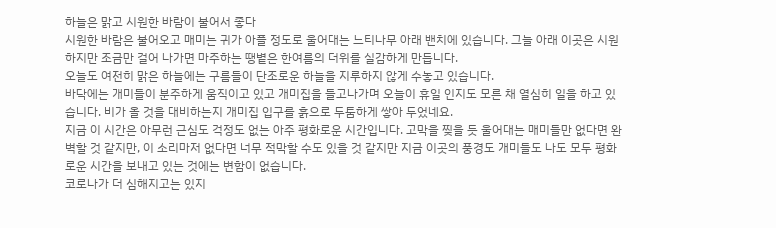하늘은 맑고 시원한 바람이 불어서 좋다
시원한 바람은 불어오고 매미는 귀가 아플 정도로 울어대는 느티나무 아래 밴치에 있습니다. 그늘 아래 이곳은 시원 하지만 조금만 걸어 나가면 마주하는 땡볕은 한여름의 더위를 실감하게 만듭니다.
오늘도 여전히 맑은 하늘에는 구름들이 단조로운 하늘을 지루하지 않게 수놓고 있습니다.
바닥에는 개미들이 분주하게 움직이고 있고 개미집을 들고나가며 오늘이 휴일 인지도 모른 채 열심히 일을 하고 있습니다. 비가 올 것을 대비하는지 개미집 입구를 흙으로 두툼하게 쌓아 두었네요.
지금 이 시간은 아무런 근심도 걱정도 없는 아주 평화로운 시간입니다. 고막을 찢을 듯 울어대는 매미들만 없다면 완벽할 것 같지만, 이 소리마저 없다면 너무 적막할 수도 있을 것 같지만 지금 이곳의 풍경도 개미들도 나도 모두 평화로운 시간을 보내고 있는 것에는 변함이 없습니다.
코로나가 더 심해지고는 있지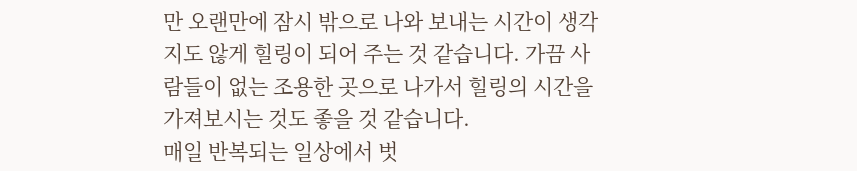만 오랜만에 잠시 밖으로 나와 보내는 시간이 생각지도 않게 힐링이 되어 주는 것 같습니다. 가끔 사람들이 없는 조용한 곳으로 나가서 힐링의 시간을 가져보시는 것도 좋을 것 같습니다.
매일 반복되는 일상에서 벗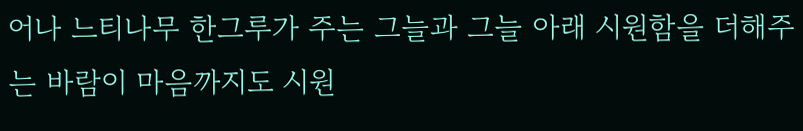어나 느티나무 한그루가 주는 그늘과 그늘 아래 시원함을 더해주는 바람이 마음까지도 시원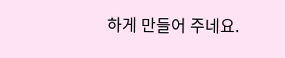하게 만들어 주네요.